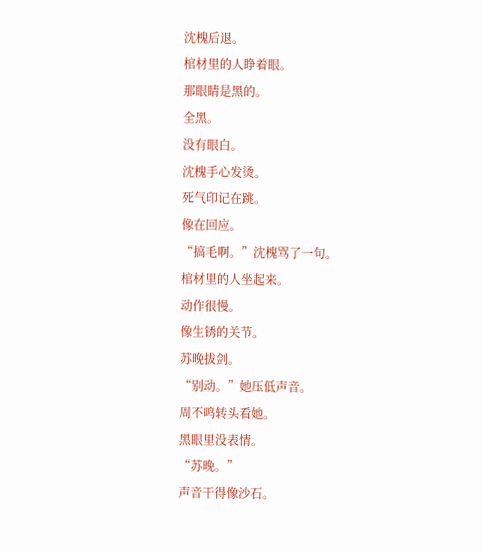沈槐后退。
棺材里的人睁着眼。
那眼睛是黑的。
全黑。
没有眼白。
沈槐手心发烫。
死气印记在跳。
像在回应。
“搞毛啊。”沈槐骂了一句。
棺材里的人坐起来。
动作很慢。
像生锈的关节。
苏晚拔剑。
“别动。”她压低声音。
周不鸣转头看她。
黑眼里没表情。
“苏晚。”
声音干得像沙石。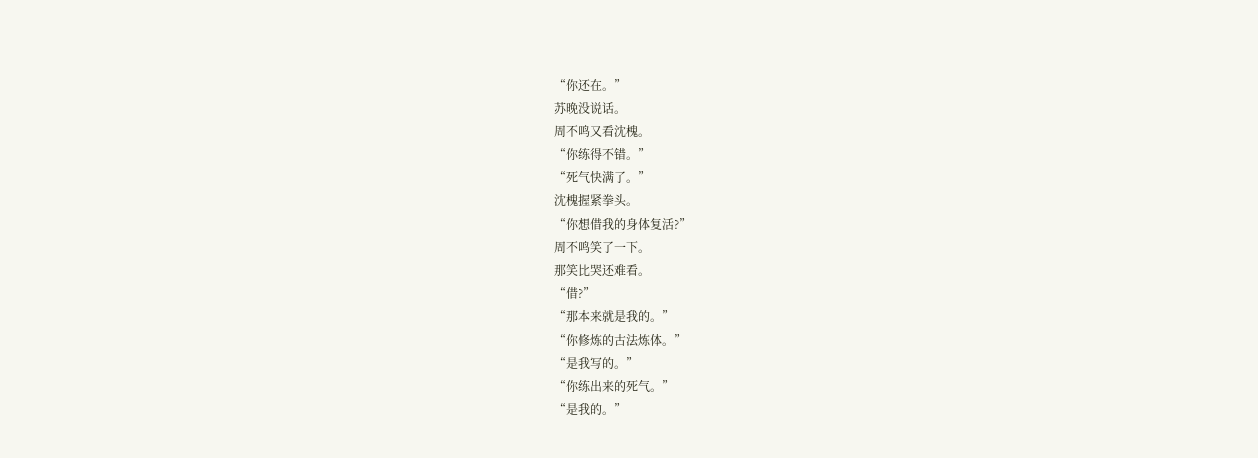“你还在。”
苏晚没说话。
周不鸣又看沈槐。
“你练得不错。”
“死气快满了。”
沈槐握紧拳头。
“你想借我的身体复活?”
周不鸣笑了一下。
那笑比哭还难看。
“借?”
“那本来就是我的。”
“你修炼的古法炼体。”
“是我写的。”
“你练出来的死气。”
“是我的。”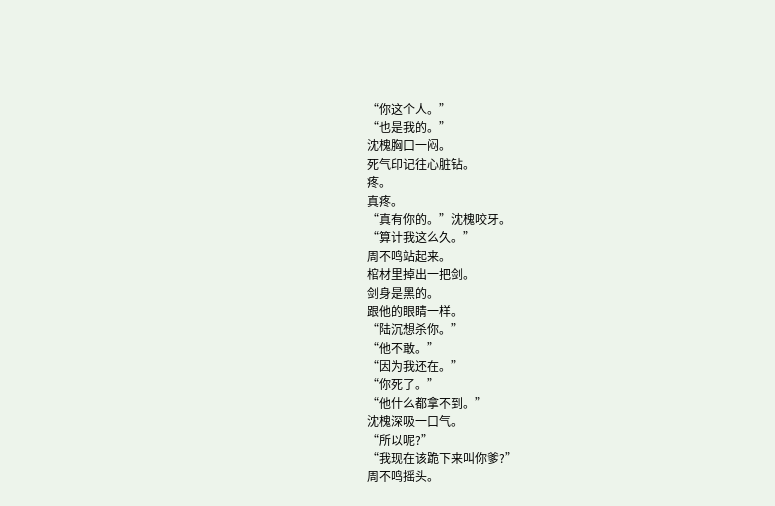“你这个人。”
“也是我的。”
沈槐胸口一闷。
死气印记往心脏钻。
疼。
真疼。
“真有你的。”沈槐咬牙。
“算计我这么久。”
周不鸣站起来。
棺材里掉出一把剑。
剑身是黑的。
跟他的眼睛一样。
“陆沉想杀你。”
“他不敢。”
“因为我还在。”
“你死了。”
“他什么都拿不到。”
沈槐深吸一口气。
“所以呢?”
“我现在该跪下来叫你爹?”
周不鸣摇头。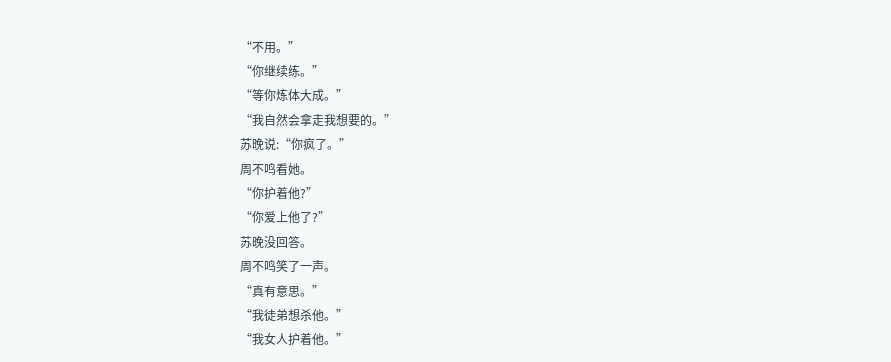“不用。”
“你继续练。”
“等你炼体大成。”
“我自然会拿走我想要的。”
苏晚说:“你疯了。”
周不鸣看她。
“你护着他?”
“你爱上他了?”
苏晚没回答。
周不鸣笑了一声。
“真有意思。”
“我徒弟想杀他。”
“我女人护着他。”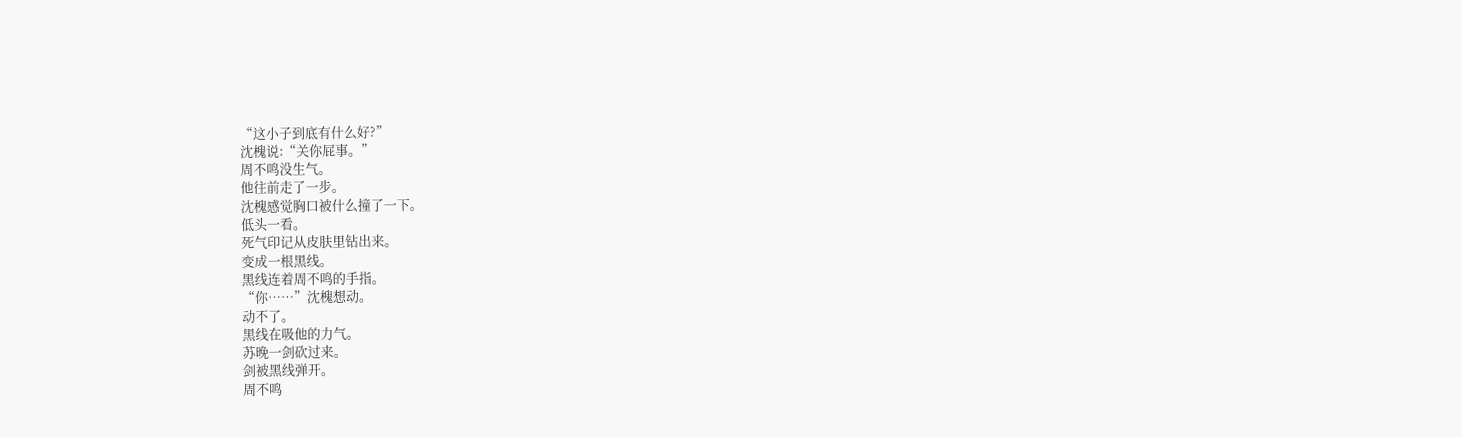“这小子到底有什么好?”
沈槐说:“关你屁事。”
周不鸣没生气。
他往前走了一步。
沈槐感觉胸口被什么撞了一下。
低头一看。
死气印记从皮肤里钻出来。
变成一根黑线。
黑线连着周不鸣的手指。
“你……”沈槐想动。
动不了。
黑线在吸他的力气。
苏晚一剑砍过来。
剑被黑线弹开。
周不鸣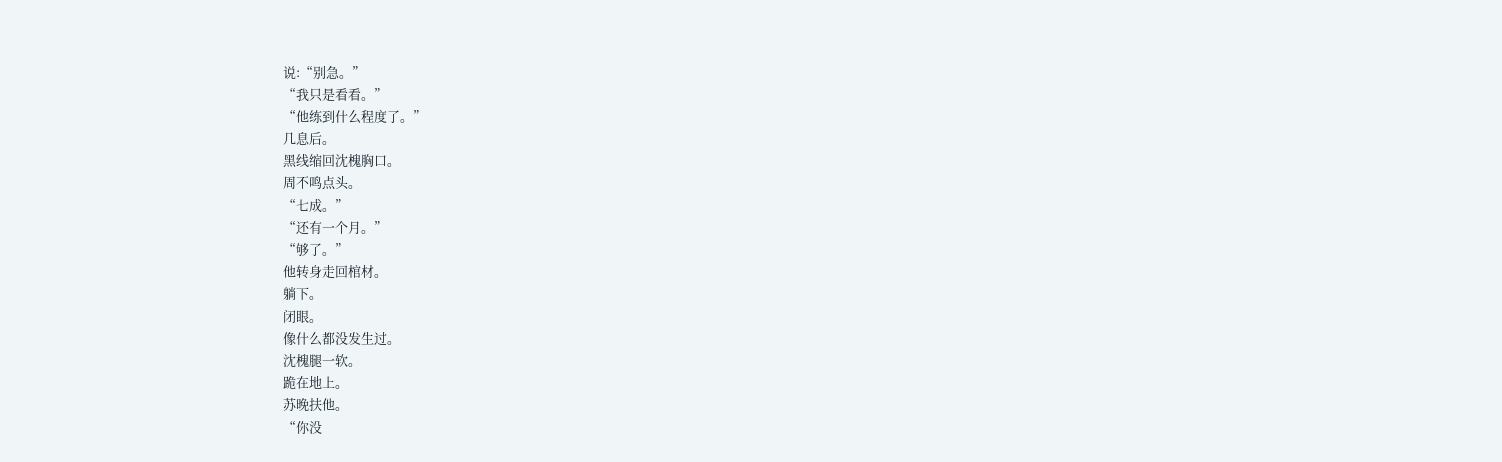说:“别急。”
“我只是看看。”
“他练到什么程度了。”
几息后。
黑线缩回沈槐胸口。
周不鸣点头。
“七成。”
“还有一个月。”
“够了。”
他转身走回棺材。
躺下。
闭眼。
像什么都没发生过。
沈槐腿一软。
跪在地上。
苏晚扶他。
“你没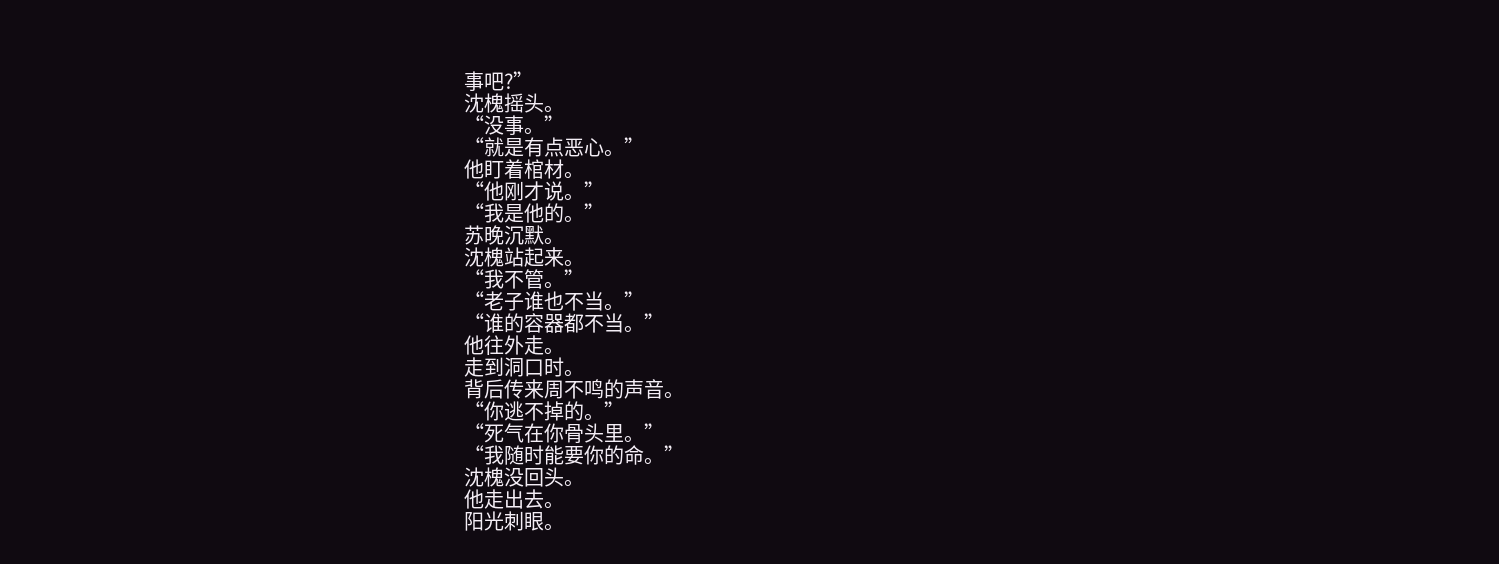事吧?”
沈槐摇头。
“没事。”
“就是有点恶心。”
他盯着棺材。
“他刚才说。”
“我是他的。”
苏晚沉默。
沈槐站起来。
“我不管。”
“老子谁也不当。”
“谁的容器都不当。”
他往外走。
走到洞口时。
背后传来周不鸣的声音。
“你逃不掉的。”
“死气在你骨头里。”
“我随时能要你的命。”
沈槐没回头。
他走出去。
阳光刺眼。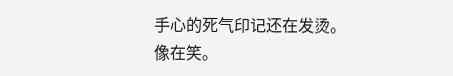手心的死气印记还在发烫。
像在笑。